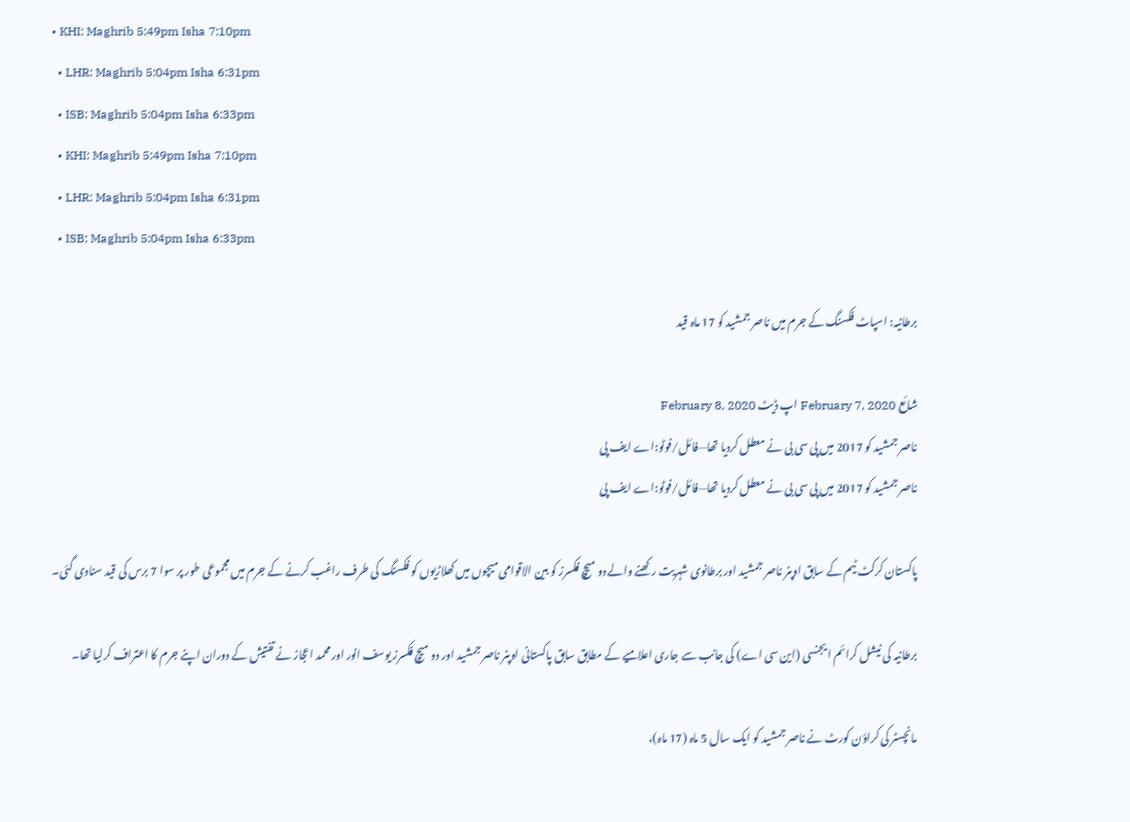• KHI: Maghrib 5:49pm Isha 7:10pm
  • LHR: Maghrib 5:04pm Isha 6:31pm
  • ISB: Maghrib 5:04pm Isha 6:33pm
  • KHI: Maghrib 5:49pm Isha 7:10pm
  • LHR: Maghrib 5:04pm Isha 6:31pm
  • ISB: Maghrib 5:04pm Isha 6:33pm

برطانیہ: اسپاٹ فکسنگ کے جرم میں ناصر جمشید کو 17 ماہ قید

شائع February 7, 2020 اپ ڈیٹ February 8, 2020
ناصر جمشید کو 2017 میں پی سی بی نے معطل کردیا تھا—فائل/فوٹو:اے ایف پی
ناصر جمشید کو 2017 میں پی سی بی نے معطل کردیا تھا—فائل/فوٹو:اے ایف پی

پاکستان کرکٹ ٹیم کے سابق اوپنر ناصر جمشید اور برطانوی شہریت رکھنے والے دو میچ فکسرز کو بین الاقوامی میچوں میں کھلاڑیوں کو فکسنگ کی طرف راغب کرنے کے جرم میں مجموعی طور پر سوا 7 برس کی قید سنادی گئی۔

برطانیہ کی نیشل کرائم ایجنسی (این سی اے) کی جانب سے جاری اعلامیے کے مطابق سابق پاکستانی اوپنر ناصر جمشید اور دو میچ فکسرز یوسف انور اور محمد اعجاز نے تفتیش کے دوران اپنے جرم کا اعتراف کرلیا تھا۔

مانچسٹر کی کراؤن کورٹ نے ناصر جمشید کو ایک سال 5 ماہ (17 ماہ)،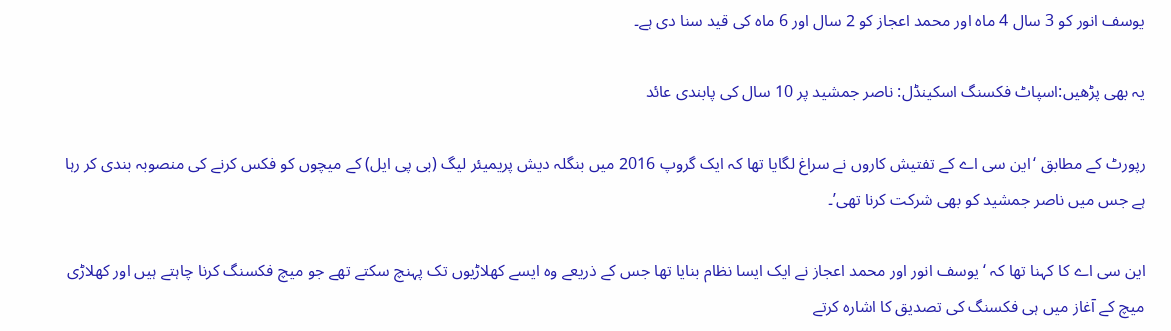یوسف انور کو 3 سال 4 ماہ اور محمد اعجاز کو 2 سال اور 6 ماہ کی قید سنا دی ہے۔

یہ بھی پڑھیں:اسپاٹ فکسنگ اسکینڈل: ناصر جمشید پر 10 سال کی پابندی عائد

رپورٹ کے مطابق ‘این سی اے کے تفتیش کاروں نے سراغ لگایا تھا کہ ایک گروپ 2016 میں بنگلہ دیش پریمیئر لیگ (بی پی ایل) کے میچوں کو فکس کرنے کی منصوبہ بندی کر رہا ہے جس میں ناصر جمشید کو بھی شرکت کرنا تھی’۔

این سی اے کا کہنا تھا کہ ‘یوسف انور اور محمد اعجاز نے ایک ایسا نظام بنایا تھا جس کے ذریعے وہ ایسے کھلاڑیوں تک پہنچ سکتے تھے جو میچ فکسنگ کرنا چاہتے ہیں اور کھلاڑی میچ کے آغاز میں ہی فکسنگ کی تصدیق کا اشارہ کرتے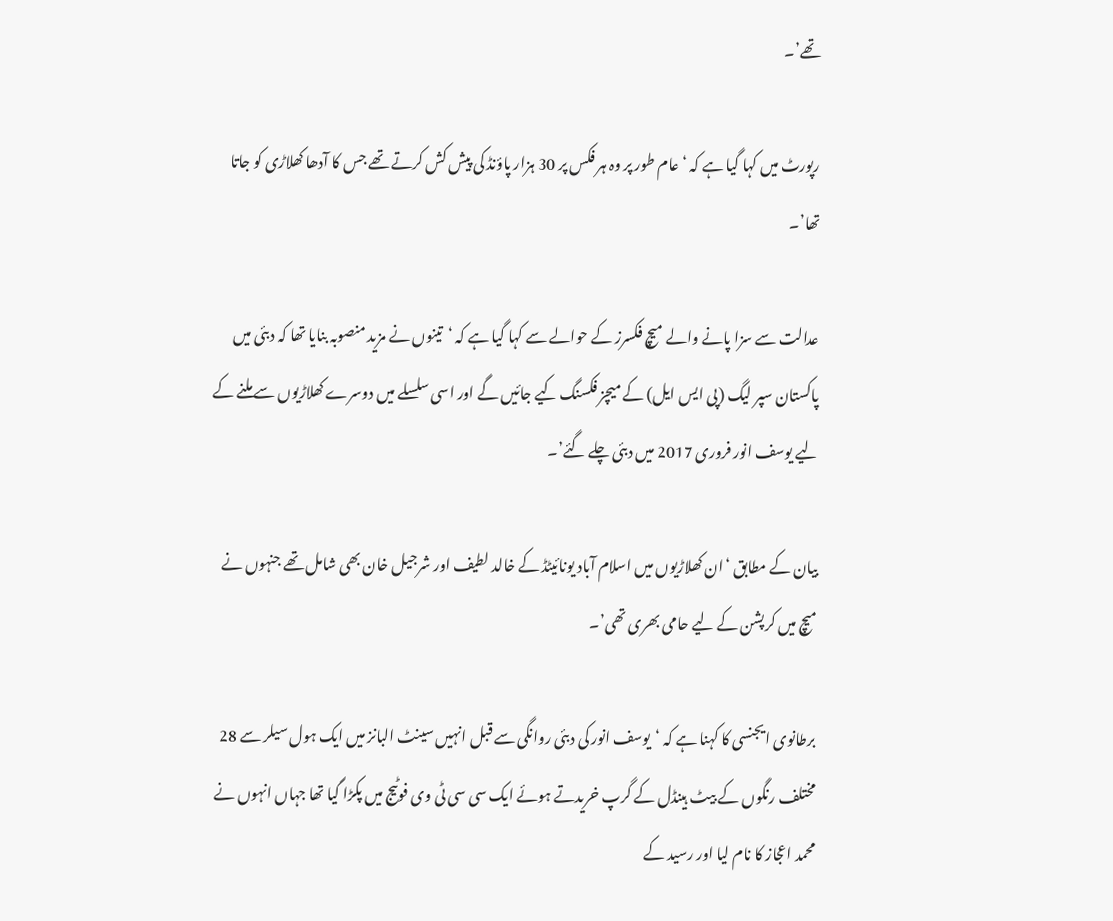تھے’۔

رپورٹ میں کہا گیا ہے کہ ‘عام طور پر وہ ہر فکس پر 30 ہزار پاؤنڈ کی پیش کش کرتے تھے جس کا آدھا کھلاڑی کو جاتا تھا’۔

عدالت سے سزا پانے والے میچ فکسرز کے حوالے سے کہا گیا ہے کہ ‘تینوں نے مزید منصوبہ بنایا تھا کہ دبئی میں پاکستان سپر لیگ (پی ایس ایل) کے میچز فکسنگ کیے جائیں گے اور اسی سلسلے میں دوسرے کھلاڑیوں سے ملنے کے لیے یوسف انور فروری 2017 میں دبئی چلے گئے’۔

بیان کے مطابق ‘ان کھلاڑیوں میں اسلام آباد یونائیٹڈ کے خالد لطیف اور شرجیل خان بھی شامل تھے جنہوں نے میچ میں کرپشن کے لیے حامی بھری تھی’۔

برطانوی ایجنسی کا کہنا ہے کہ ‘یوسف انور کی دبئی روانگی سے قبل انہیں سینٹ البانز میں ایک ہول سیلر سے 28 مختلف رنگوں کے بیٹ ہینڈل کے گرپ خریدتے ہوئے ایک سی سی ٹی وی فوٹیج میں پکڑا گیا تھا جہاں انہوں نے محمد اعجاز کا نام لیا اور رسید کے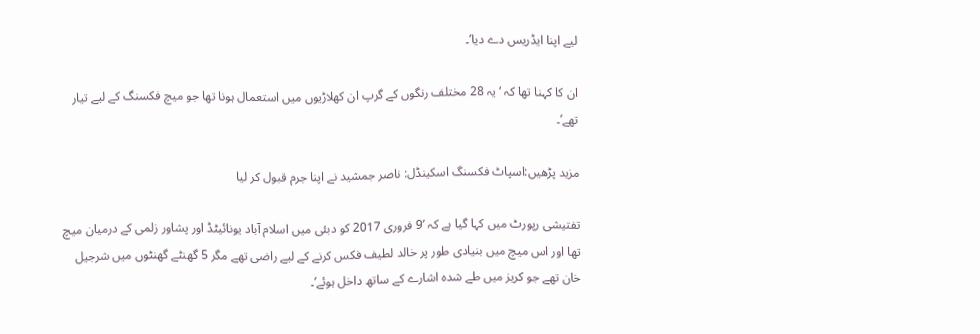لیے اپنا ایڈریس دے دیا’۔

ان کا کہنا تھا کہ ‘یہ 28 مختلف رنگوں کے گرپ ان کھلاڑیوں میں استعمال ہونا تھا جو میچ فکسنگ کے لیے تیار تھے’۔

مزید پڑھیں:اسپاٹ فکسنگ اسکینڈل: ناصر جمشید نے اپنا جرم قبول کر لیا

تفتیشی رپورٹ میں کہا گیا ہے کہ ’9 فروری 2017 کو دبئی میں اسلام آباد یونائیٹڈ اور پشاور زلمی کے درمیان میچ تھا اور اس میچ میں بنیادی طور پر خالد لطیف فکس کرنے کے لیے راضی تھے مگر 5 گھنٹے گھنٹوں میں شرجیل خان تھے جو کریز میں طے شدہ اشارے کے ساتھ داخل ہوئے’۔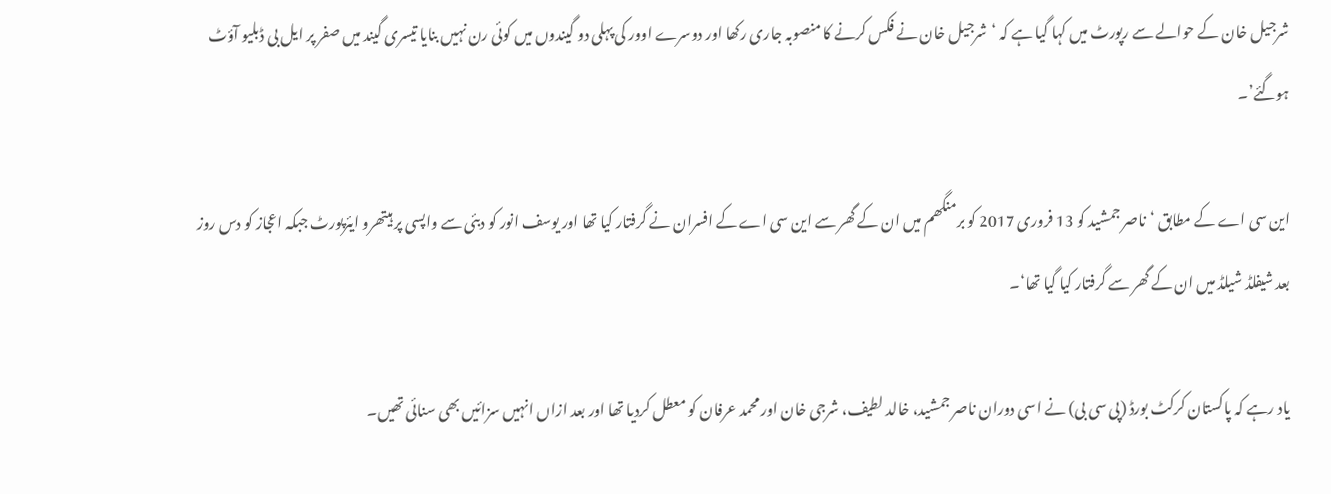شرجیل خان کے حوالے سے رپورٹ میں کہا گیا ہے کہ ‘شرجیل خان نے فکس کرنے کا منصوبہ جاری رکھا اور دوسرے اوور کی پہلی دو گیندوں میں کوئی رن نہیں بنایا تیسری گیند میں صفر پر ایل بی ڈبلیو آؤٹ ہوگئے’۔

این سی اے کے مطابق ‘ناصر جمشید کو 13 فروری 2017 کو برمنگھم میں ان کے گھر سے این سی اے کے افسران نے گرفتار کیا تھا اور یوسف انور کو دبئی سے واپسی پر ہیتھرو ایئرپورٹ جبکہ اعجاز کو دس روز بعد شیفلڈ شیلڈ میں ان کے گھر سے گرفتار کیا گیا تھا‘۔

یاد رہے کہ پاکستان کرکٹ بورڈ (پی سی بی) نے اسی دوران ناصر جمشید، خالد لطیف، شرجی خان اور محمد عرفان کو معطل کردیا تھا اور بعد ازاں انہیں سزائیں بھی سنائی تھیں۔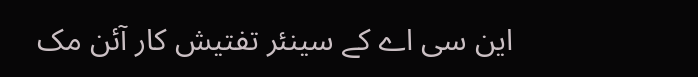این سی اے کے سینئر تفتیش کار آئن مک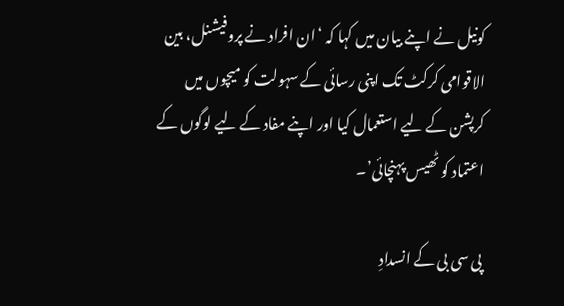کونیل نے اپنے بیان میں کہا کہ ‘ان افراد نے پروفیشنل، بین الاقوامی کرکٹ تک اپنی رسائی کے سہولت کو میچوں میں کرپشن کے لیے استعمال کیا اور اپنے مفاد کے لیے لوگوں کے اعتماد کو ٹھیس پہنچائی’۔

پی سی بی کے انسدادِ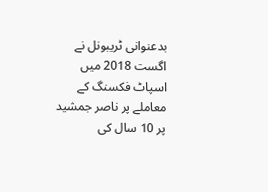بدعنوانی ٹریبونل نے اگست 2018 میں اسپاٹ فکسنگ کے معاملے پر ناصر جمشید پر 10 سال کی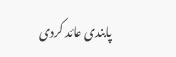پابندی عائد کردی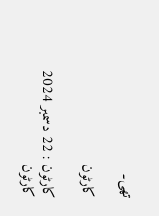تھی۔

کارٹون

کارٹون : 22 دسمبر 2024
کارٹون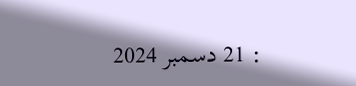: 21 دسمبر 2024